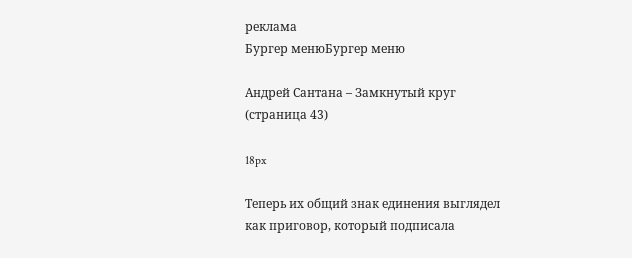реклама
Бургер менюБургер меню

Андрей Сантана – Замкнутый круг (страница 43)

18px

Теперь их общий знак единения выглядел как приговор, который подписала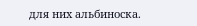для них альбиноска.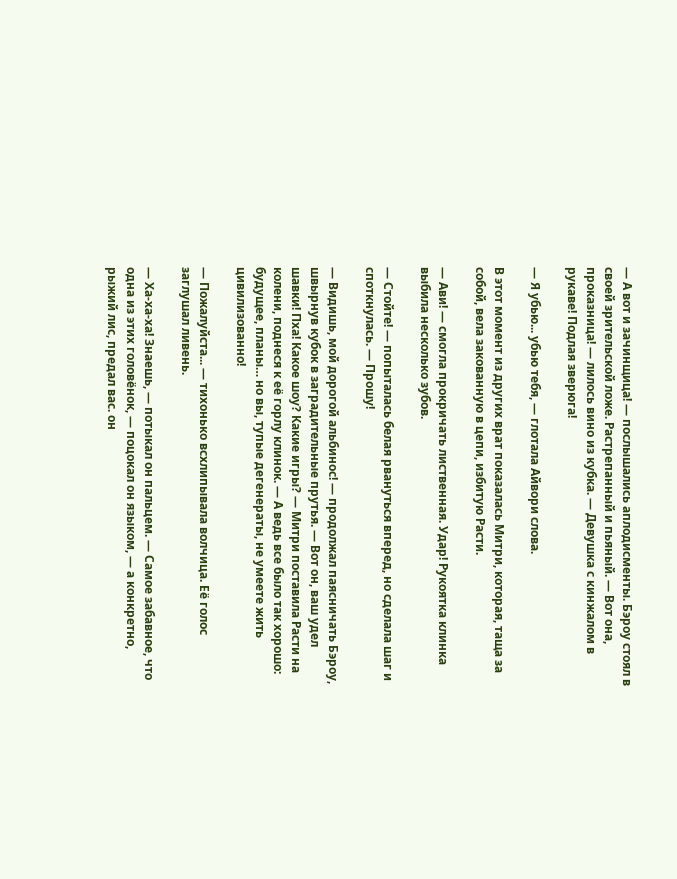— А вот и зачинщица! — послышались аплодисменты. Бэроу стоял в своей зрительской ложе. Растрепанный и пьяный. — Вот она, проказница! — лилось вино из кубка. — Девушка с кинжалом в рукаве! Подлая зверюга!

— Я убью... убью тебя, — глотала Айвори слова.

В этот момент из других врат показалась Митри, которая, таща за собой, вела закованную в цепи, избитую Расти.

— Ави! — смогла прокричать лиственная. Удар! Рукоятка клинка выбила несколько зубов.

— Стойте! — попыталась белая рвануться вперед, но сделала шаг и споткнулась. — Прошу!

— Видишь, мой дорогой альбинос! — продолжал паясничать Бэроу, швырнув кубок в заградительные прутья. — Вот он, ваш удел шавки! Пха! Какое шоу? Какие игры? — Митри поставила Расти на колени, поднеся к её горлу клинок. — А ведь все было так хорошо: будущее, планы… но вы, тупые дегенераты, не умеете жить цивилизованно!

— Пожалуйста... — тихонько всхлипывала волчица. Её голос заглушал ливень.

— Ха-ха-ха! Знаешь, — потыкал он пальцем. — Самое забавное, что одна из этих головёнок, — поцокал он языком, — а конкретно, рыжий лис, предал вас. он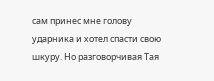сам принес мне голову ударника и хотел спасти свою шкуру. Но разговорчивая Тая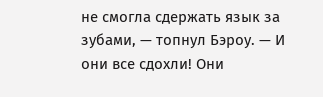не смогла сдержать язык за зубами, — топнул Бэроу. — И они все сдохли! Они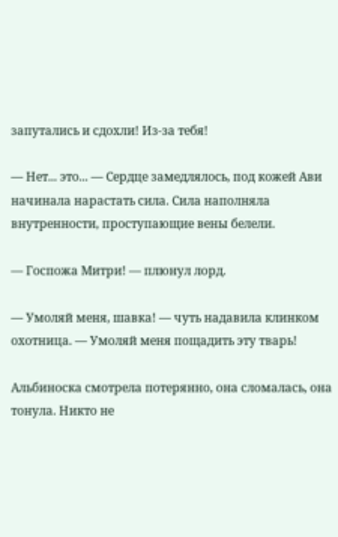запутались и сдохли! Из-за тебя!

— Нет... это... — Сердце замедлялось, под кожей Ави начинала нарастать сила. Сила наполняла внутренности, проступающие вены белели.

— Госпожа Митри! — плюнул лорд.

— Умоляй меня, шавка! — чуть надавила клинком охотница. — Умоляй меня пощадить эту тварь!

Альбиноска смотрела потерянно, она сломалась, она тонула. Никто не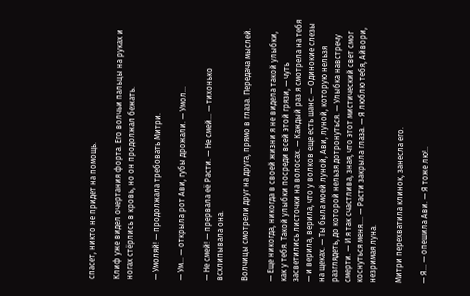спасет, никто не придет на помощь.

Клиф уже видел очертания форта. Его волчьи пальцы на руках и ногах стёрлись в кровь, но он продолжал бежать.

— Умоляй! — продолжала требовать Митри.

— Ум... — открыла рот Ави, губы дрожали. — Умол...

— Не смей! — прервала её Расти. — Не смей... — тихонько всхлипывала она.

Волчицы смотрели друг на друга, прямо в глаза. Передача мыслей.

— Еще никогда, никогда в своей жизни я не видела такой улыбки, как у тебя. Такой улыбки посреди всей этой грязи, — чуть засветились листочки на волосах. — Каждый раз я смотрела на тебя — и верила, верила, что у волков еще есть шанс. — Одинокие слезы на щеках. — Ты была моей луной, Ави, луной, которую нельзя разглядеть, до которой нельзя дотронуться. — Улыбка навстречу смерти. — И я так счастлива, зная, что этот мистический свет смог коснуться меня.... — Расти закрыла глаза. — Я люблю тебя, Айвори, незримая луна.

Митри перехватила клинок, занесла его.

— Я... — опешила Ави. — Я тоже лю!..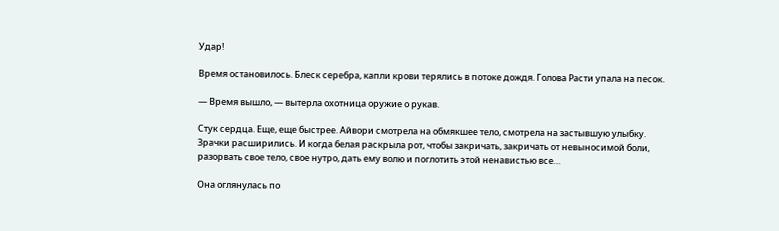Удар!

Время остановилось. Блеск серебра, капли крови терялись в потоке дождя. Голова Расти упала на песок.

— Время вышло, — вытерла охотница оружие о рукав.

Стук сердца. Еще, еще быстрее. Айвори смотрела на обмякшее тело, смотрела на застывшую улыбку. Зрачки расширились. И когда белая раскрыла рот, чтобы закричать, закричать от невыносимой боли, разорвать свое тело, свое нутро, дать ему волю и поглотить этой ненавистью все…

Она оглянулась по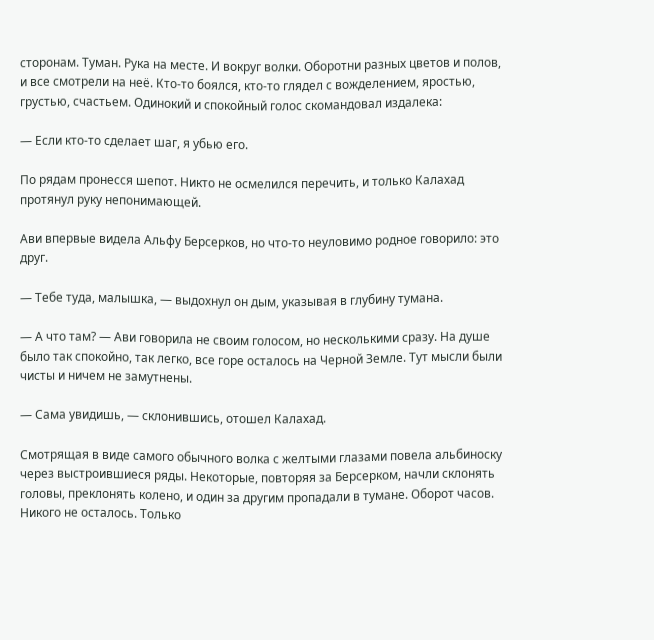сторонам. Туман. Рука на месте. И вокруг волки. Оборотни разных цветов и полов, и все смотрели на неё. Кто-то боялся, кто-то глядел с вожделением, яростью, грустью, счастьем. Одинокий и спокойный голос скомандовал издалека:

— Если кто-то сделает шаг, я убью его.

По рядам пронесся шепот. Никто не осмелился перечить, и только Калахад протянул руку непонимающей.

Ави впервые видела Альфу Берсерков, но что-то неуловимо родное говорило: это друг.

— Тебе туда, малышка, — выдохнул он дым, указывая в глубину тумана.

— А что там? — Ави говорила не своим голосом, но несколькими сразу. На душе было так спокойно, так легко, все горе осталось на Черной Земле. Тут мысли были чисты и ничем не замутнены.

— Сама увидишь, — склонившись, отошел Калахад.

Смотрящая в виде самого обычного волка с желтыми глазами повела альбиноску через выстроившиеся ряды. Некоторые, повторяя за Берсерком, начли склонять головы, преклонять колено, и один за другим пропадали в тумане. Оборот часов. Никого не осталось. Только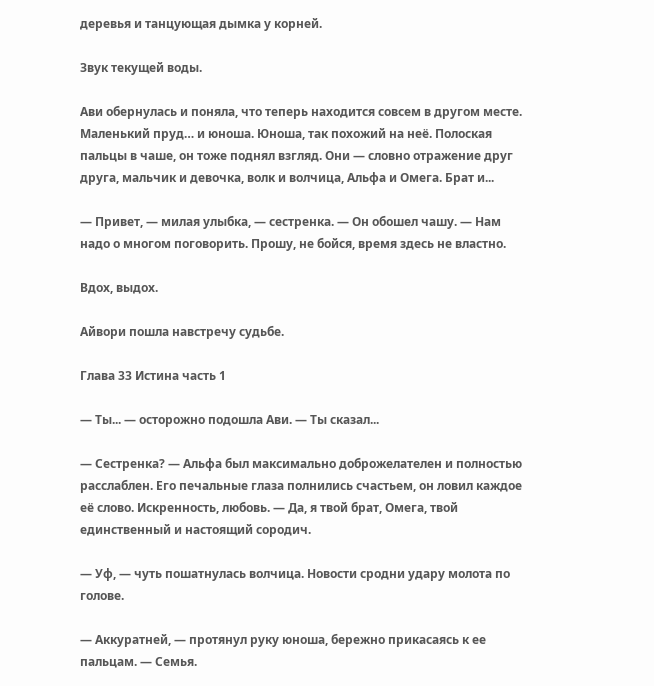деревья и танцующая дымка у корней.

Звук текущей воды.

Ави обернулась и поняла, что теперь находится совсем в другом месте. Маленький пруд… и юноша. Юноша, так похожий на неё. Полоская пальцы в чаше, он тоже поднял взгляд. Они — словно отражение друг друга, мальчик и девочка, волк и волчица, Альфа и Омега. Брат и...

— Привет, — милая улыбка, — сестренка. — Он обошел чашу. — Нам надо о многом поговорить. Прошу, не бойся, время здесь не властно.

Вдох, выдох.

Айвори пошла навстречу судьбе.

Глава 33 Истина часть 1

— Ты... — осторожно подошла Ави. — Ты сказал...

— Сестренка? — Альфа был максимально доброжелателен и полностью расслаблен. Его печальные глаза полнились счастьем, он ловил каждое её слово. Искренность, любовь. — Да, я твой брат, Омега, твой единственный и настоящий сородич.

— Уф, — чуть пошатнулась волчица. Новости сродни удару молота по голове.

— Аккуратней, — протянул руку юноша, бережно прикасаясь к ее пальцам. — Семья.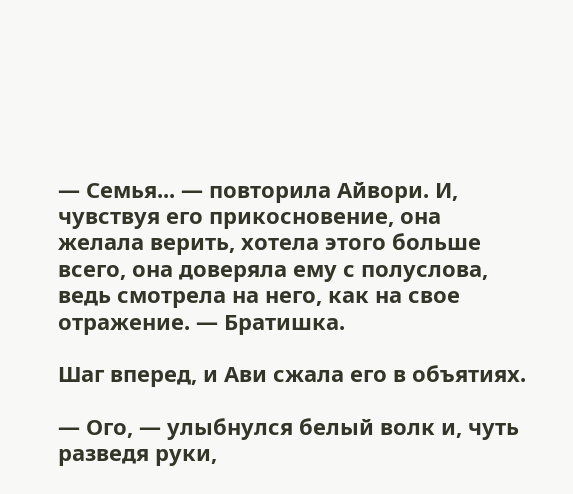— Семья... — повторила Айвори. И, чувствуя его прикосновение, она желала верить, хотела этого больше всего, она доверяла ему с полуслова, ведь смотрела на него, как на свое отражение. — Братишка.

Шаг вперед, и Ави сжала его в объятиях.

— Ого, — улыбнулся белый волк и, чуть разведя руки,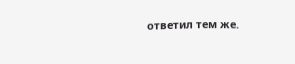ответил тем же.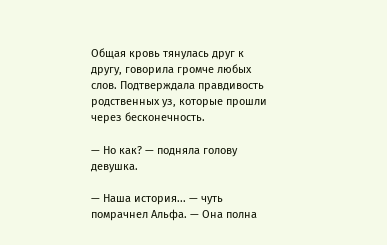Общая кровь тянулась друг к другу, говорила громче любых слов. Подтверждала правдивость родственных уз, которые прошли через бесконечность.

— Но как? — подняла голову девушка.

— Наша история... — чуть помрачнел Альфа. — Она полна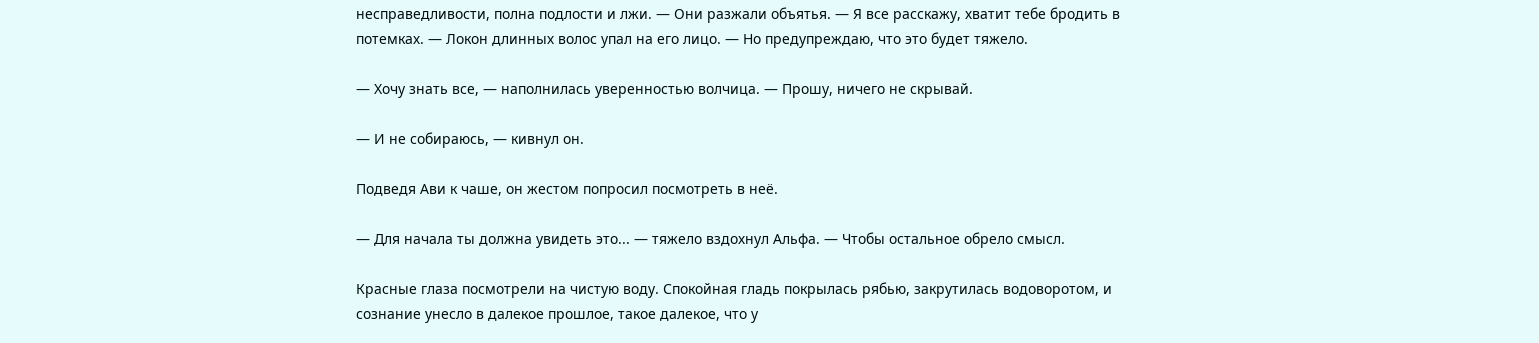несправедливости, полна подлости и лжи. — Они разжали объятья. — Я все расскажу, хватит тебе бродить в потемках. — Локон длинных волос упал на его лицо. — Но предупреждаю, что это будет тяжело.

— Хочу знать все, — наполнилась уверенностью волчица. — Прошу, ничего не скрывай.

— И не собираюсь, — кивнул он.

Подведя Ави к чаше, он жестом попросил посмотреть в неё.

— Для начала ты должна увидеть это... — тяжело вздохнул Альфа. — Чтобы остальное обрело смысл.

Красные глаза посмотрели на чистую воду. Спокойная гладь покрылась рябью, закрутилась водоворотом, и сознание унесло в далекое прошлое, такое далекое, что у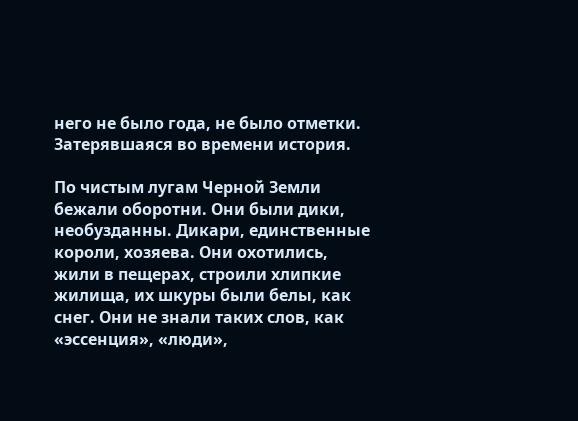него не было года, не было отметки. Затерявшаяся во времени история.

По чистым лугам Черной Земли бежали оборотни. Они были дики, необузданны. Дикари, единственные короли, хозяева. Они охотились, жили в пещерах, строили хлипкие жилища, их шкуры были белы, как снег. Они не знали таких слов, как «эссенция», «люди»,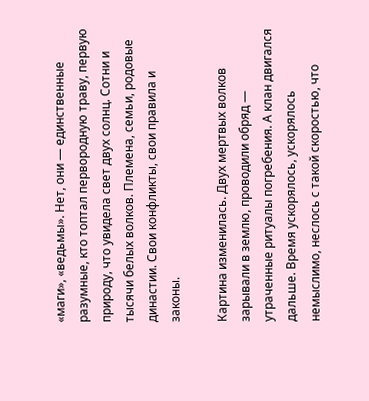«маги», «ведьмы». Нет, они — единственные разумные, кто топтал первородную траву, первую природу, что увидела свет двух солнц. Сотни и тысячи белых волков. Племена, семьи, родовые династии. Свои конфликты, свои правила и законы.

Картина изменилась. Двух мертвых волков зарывали в землю, проводили обряд — утраченные ритуалы погребения. А клан двигался дальше. Время ускорялось, ускорялось немыслимо, неслось с такой скоростью, что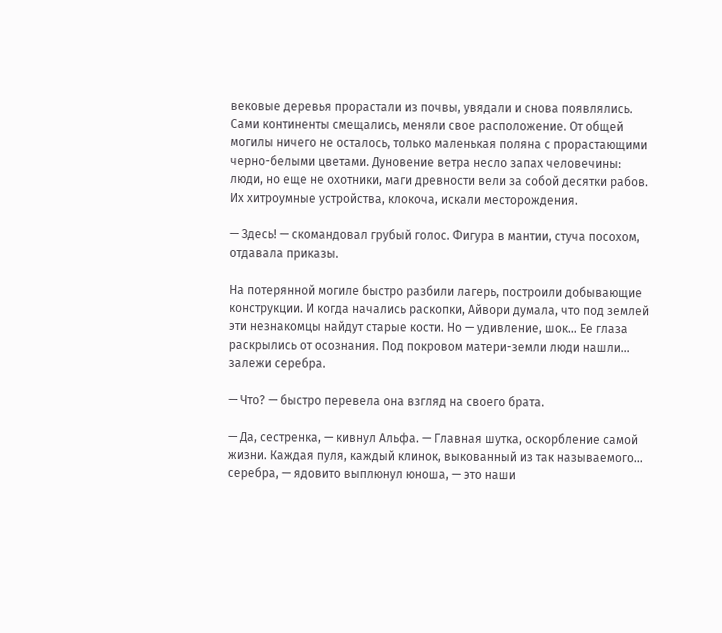вековые деревья прорастали из почвы, увядали и снова появлялись. Сами континенты смещались, меняли свое расположение. От общей могилы ничего не осталось, только маленькая поляна с прорастающими черно-белыми цветами. Дуновение ветра несло запах человечины: люди, но еще не охотники, маги древности вели за собой десятки рабов. Их хитроумные устройства, клокоча, искали месторождения.

— Здесь! — скомандовал грубый голос. Фигура в мантии, стуча посохом, отдавала приказы.

На потерянной могиле быстро разбили лагерь, построили добывающие конструкции. И когда начались раскопки, Айвори думала, что под землей эти незнакомцы найдут старые кости. Но — удивление, шок… Ее глаза раскрылись от осознания. Под покровом матери-земли люди нашли… залежи серебра.

— Что? — быстро перевела она взгляд на своего брата.

— Да, сестренка, — кивнул Альфа. — Главная шутка, оскорбление самой жизни. Каждая пуля, каждый клинок, выкованный из так называемого... серебра, — ядовито выплюнул юноша, — это наши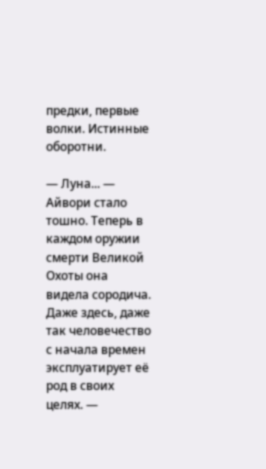предки, первые волки. Истинные оборотни.

— Луна... — Айвори стало тошно. Теперь в каждом оружии смерти Великой Охоты она видела сородича. Даже здесь, даже так человечество с начала времен эксплуатирует её род в своих целях. —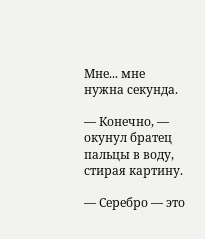Мне... мне нужна секунда.

— Конечно, — окунул братец пальцы в воду, стирая картину.

— Серебро — это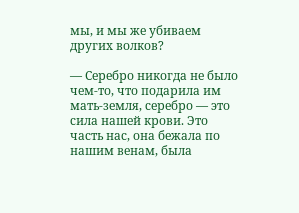мы, и мы же убиваем других волков?

— Серебро никогда не было чем-то, что подарила им мать-земля, серебро — это сила нашей крови. Это часть нас, она бежала по нашим венам, была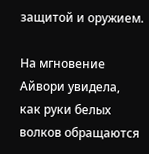защитой и оружием.

На мгновение Айвори увидела, как руки белых волков обращаются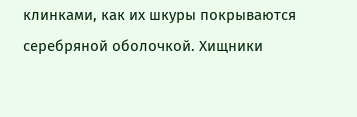клинками, как их шкуры покрываются серебряной оболочкой. Хищники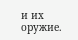и их оружие.